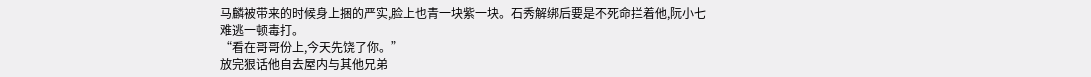马麟被带来的时候身上捆的严实,脸上也青一块紫一块。石秀解绑后要是不死命拦着他,阮小七难逃一顿毒打。
“看在哥哥份上,今天先饶了你。”
放完狠话他自去屋内与其他兄弟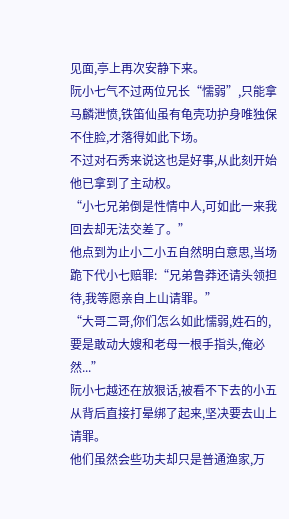见面,亭上再次安静下来。
阮小七气不过两位兄长“懦弱”,只能拿马麟泄愤,铁笛仙虽有龟壳功护身唯独保不住脸,才落得如此下场。
不过对石秀来说这也是好事,从此刻开始他已拿到了主动权。
“小七兄弟倒是性情中人,可如此一来我回去却无法交差了。”
他点到为止小二小五自然明白意思,当场跪下代小七赔罪:“兄弟鲁莽还请头领担待,我等愿亲自上山请罪。”
“大哥二哥,你们怎么如此懦弱,姓石的,要是敢动大嫂和老母一根手指头,俺必然...”
阮小七越还在放狠话,被看不下去的小五从背后直接打晕绑了起来,坚决要去山上请罪。
他们虽然会些功夫却只是普通渔家,万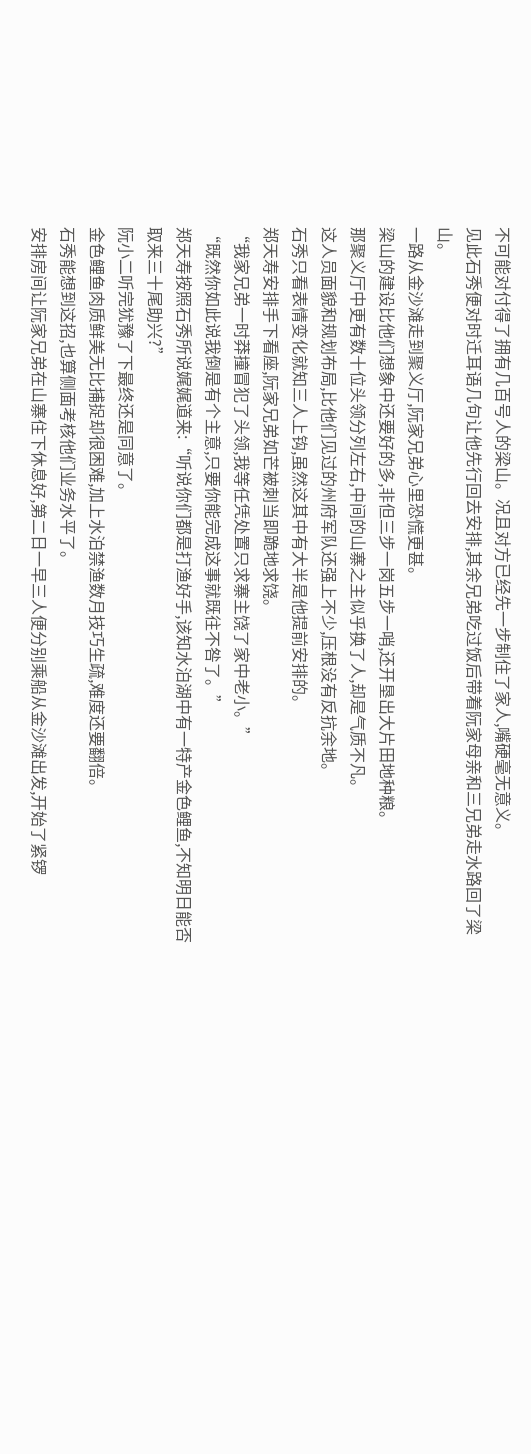不可能对付得了拥有几百号人的梁山。况且对方已经先一步制住了家人,嘴硬毫无意义。
见此石秀便对时迁耳语几句让他先行回去安排,其余兄弟吃过饭后带着阮家母亲和三兄弟走水路回了梁山。
一路从金沙滩走到聚义厅,阮家兄弟心里恐慌更甚。
梁山的建设比他们想象中还要好的多,非但三步一岗五步一哨,还开垦出大片田地种粮。
那聚义厅中更有数十位头领分列左右,中间的山寨之主似乎换了人,却是气质不凡。
这人员面貌和规划布局,比他们见过的州府军队还强上不少,压根没有反抗余地。
石秀只看表情变化就知三人上钩,虽然这其中有大半是他提前安排的。
郑天寿安排手下看座,阮家兄弟如芒被刺当即跪地求饶。
“我家兄弟一时莽撞冒犯了头领,我等任凭处置只求寨主饶了家中老小。”
“既然你如此说我倒是有个主意,只要你能完成这事就既往不咎了。”
郑天寿按照石秀所说娓娓道来:“听说你们都是打渔好手,该知水泊湖中有一特产金色鲤鱼,不知明日能否取来三十尾助兴?”
阮小二听完犹豫了下最终还是同意了。
金色鲤鱼肉质鲜美无比捕捉却很困难,加上水泊禁渔数月技巧生疏,难度还要翻倍。
石秀能想到这招,也算侧面考核他们业务水平了。
安排房间让阮家兄弟在山寨住下休息好,第二日一早三人便分别乘船从金沙滩出发,开始了紧锣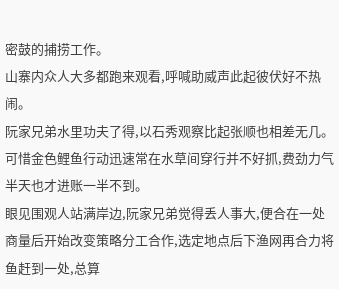密鼓的捕捞工作。
山寨内众人大多都跑来观看,呼喊助威声此起彼伏好不热闹。
阮家兄弟水里功夫了得,以石秀观察比起张顺也相差无几。可惜金色鲤鱼行动迅速常在水草间穿行并不好抓,费劲力气半天也才进账一半不到。
眼见围观人站满岸边,阮家兄弟觉得丢人事大,便合在一处商量后开始改变策略分工合作,选定地点后下渔网再合力将鱼赶到一处,总算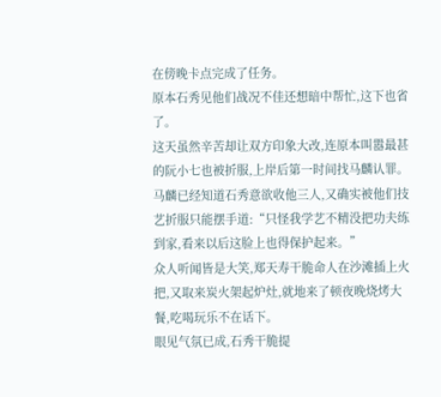在傍晚卡点完成了任务。
原本石秀见他们战况不佳还想暗中帮忙,这下也省了。
这天虽然辛苦却让双方印象大改,连原本叫嚣最甚的阮小七也被折服,上岸后第一时间找马麟认罪。
马麟已经知道石秀意欲收他三人,又确实被他们技艺折服只能摆手道:“只怪我学艺不精没把功夫练到家,看来以后这脸上也得保护起来。”
众人听闻皆是大笑,郑天寿干脆命人在沙滩插上火把,又取来炭火架起炉灶,就地来了顿夜晚烧烤大餐,吃喝玩乐不在话下。
眼见气氛已成,石秀干脆提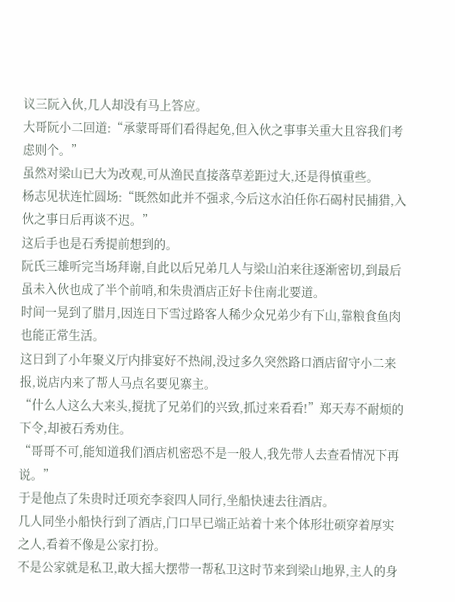议三阮入伙,几人却没有马上答应。
大哥阮小二回道:“承蒙哥哥们看得起免,但入伙之事事关重大且容我们考虑则个。”
虽然对梁山已大为改观,可从渔民直接落草差距过大,还是得慎重些。
杨志见状连忙圆场:“既然如此并不强求,今后这水泊任你石碣村民捕猎,入伙之事日后再谈不迟。”
这后手也是石秀提前想到的。
阮氏三雄听完当场拜谢,自此以后兄弟几人与梁山泊来往逐渐密切,到最后虽未入伙也成了半个前哨,和朱贵酒店正好卡住南北要道。
时间一晃到了腊月,因连日下雪过路客人稀少众兄弟少有下山,靠粮食鱼肉也能正常生活。
这日到了小年聚义厅内排宴好不热闹,没过多久突然路口酒店留守小二来报,说店内来了帮人马点名要见寨主。
“什么人这么大来头,搅扰了兄弟们的兴致,抓过来看看!”郑天寿不耐烦的下令,却被石秀劝住。
“哥哥不可,能知道我们酒店机密恐不是一般人,我先带人去查看情况下再说。”
于是他点了朱贵时迁项充李衮四人同行,坐船快速去往酒店。
几人同坐小船快行到了酒店,门口早已端正站着十来个体形壮硕穿着厚实之人,看着不像是公家打扮。
不是公家就是私卫,敢大摇大摆带一帮私卫这时节来到梁山地界,主人的身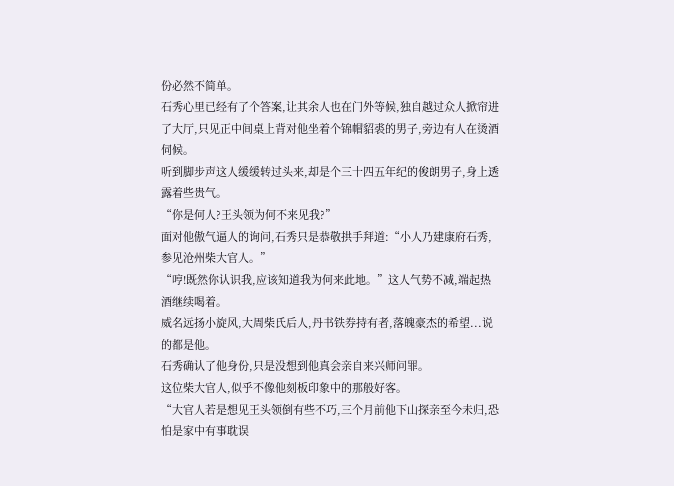份必然不简单。
石秀心里已经有了个答案,让其余人也在门外等候,独自越过众人掀帘进了大厅,只见正中间桌上背对他坐着个锦帽貂裘的男子,旁边有人在烫酒伺候。
听到脚步声这人缓缓转过头来,却是个三十四五年纪的俊朗男子,身上透露着些贵气。
“你是何人?王头领为何不来见我?”
面对他傲气逼人的询问,石秀只是恭敬拱手拜道:“小人乃建康府石秀,参见沧州柴大官人。”
“哼!既然你认识我,应该知道我为何来此地。”这人气势不减,端起热酒继续喝着。
威名远扬小旋风,大周柴氏后人,丹书铁券持有者,落魄豪杰的希望...说的都是他。
石秀确认了他身份,只是没想到他真会亲自来兴师问罪。
这位柴大官人,似乎不像他刻板印象中的那般好客。
“大官人若是想见王头领倒有些不巧,三个月前他下山探亲至今未归,恐怕是家中有事耽误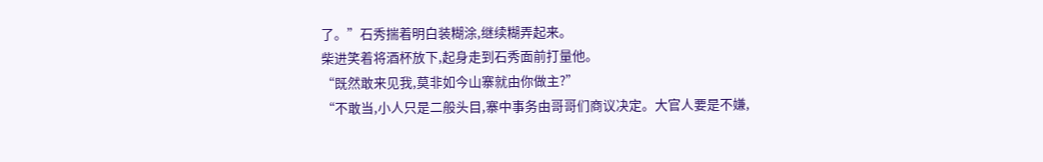了。”石秀揣着明白装糊涂,继续糊弄起来。
柴进笑着将酒杯放下,起身走到石秀面前打量他。
“既然敢来见我,莫非如今山寨就由你做主?”
“不敢当,小人只是二般头目,寨中事务由哥哥们商议决定。大官人要是不嫌,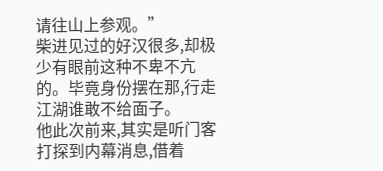请往山上参观。”
柴进见过的好汉很多,却极少有眼前这种不卑不亢的。毕竟身份摆在那,行走江湖谁敢不给面子。
他此次前来,其实是听门客打探到内幕消息,借着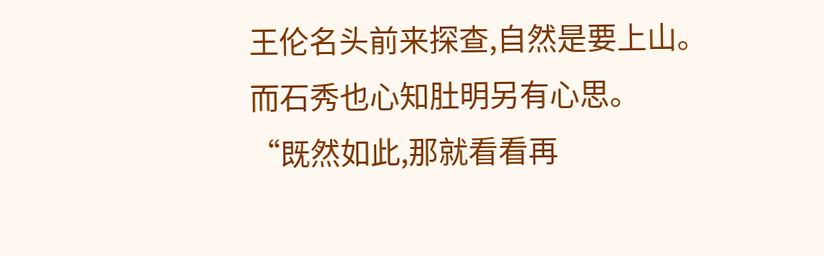王伦名头前来探查,自然是要上山。
而石秀也心知肚明另有心思。
“既然如此,那就看看再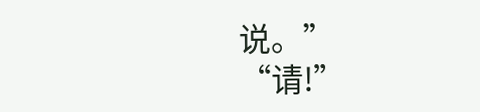说。”
“请!”